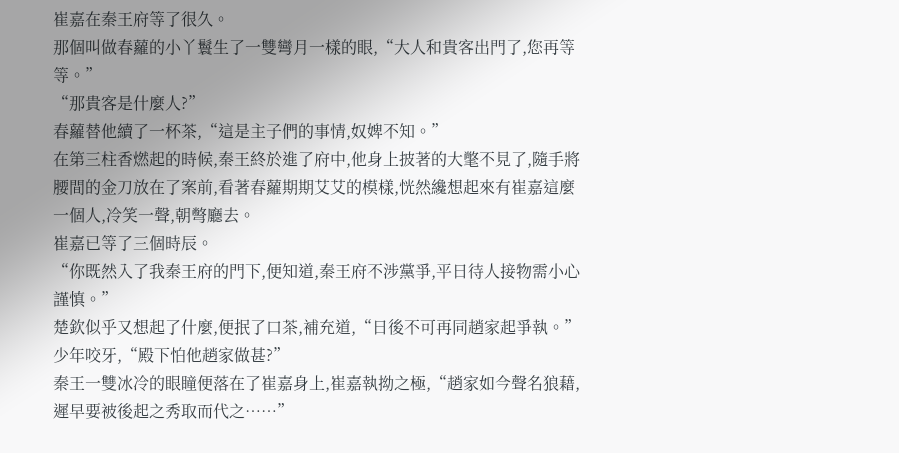崔嘉在秦王府等了很久。
那個叫做春蘿的小丫鬟生了一雙彎月一樣的眼,“大人和貴客出門了,您再等等。”
“那貴客是什麼人?”
春蘿替他續了一杯茶,“這是主子們的事情,奴婢不知。”
在第三柱香燃起的時候,秦王終於進了府中,他身上披著的大氅不見了,隨手將腰間的金刀放在了案前,看著春蘿期期艾艾的模樣,恍然纔想起來有崔嘉這麼一個人,冷笑一聲,朝彆廳去。
崔嘉已等了三個時辰。
“你既然入了我秦王府的門下,便知道,秦王府不涉黨爭,平日待人接物需小心謹慎。”
楚欽似乎又想起了什麼,便抿了口茶,補充道,“日後不可再同趙家起爭執。”
少年咬牙,“殿下怕他趙家做甚?”
秦王一雙冰冷的眼瞳便落在了崔嘉身上,崔嘉執拗之極,“趙家如今聲名狼藉,遲早要被後起之秀取而代之……”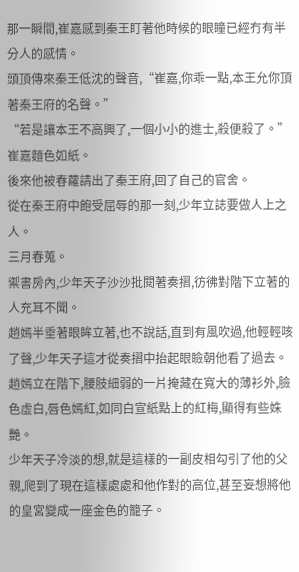那一瞬間,崔嘉感到秦王盯著他時候的眼瞳已經冇有半分人的感情。
頭頂傳來秦王低沈的聲音,“崔嘉,你乖一點,本王允你頂著秦王府的名聲。”
“若是讓本王不高興了,一個小小的進士,殺便殺了。”
崔嘉麵色如紙。
後來他被春蘿請出了秦王府,回了自己的官舍。
從在秦王府中飽受屈辱的那一刻,少年立誌要做人上之人。
三月春蒐。
禦書房內,少年天子沙沙批閱著奏摺,彷彿對階下立著的人充耳不聞。
趙嫣半垂著眼眸立著,也不說話,直到有風吹過,他輕輕咳了聲,少年天子這才從奏摺中抬起眼瞼朝他看了過去。
趙嫣立在階下,腰肢細弱的一片掩藏在寬大的薄衫外,臉色虛白,唇色嫣紅,如同白宣紙點上的紅梅,顯得有些姝艷。
少年天子冷淡的想,就是這樣的一副皮相勾引了他的父親,爬到了現在這樣處處和他作對的高位,甚至妄想將他的皇宮變成一座金色的籠子。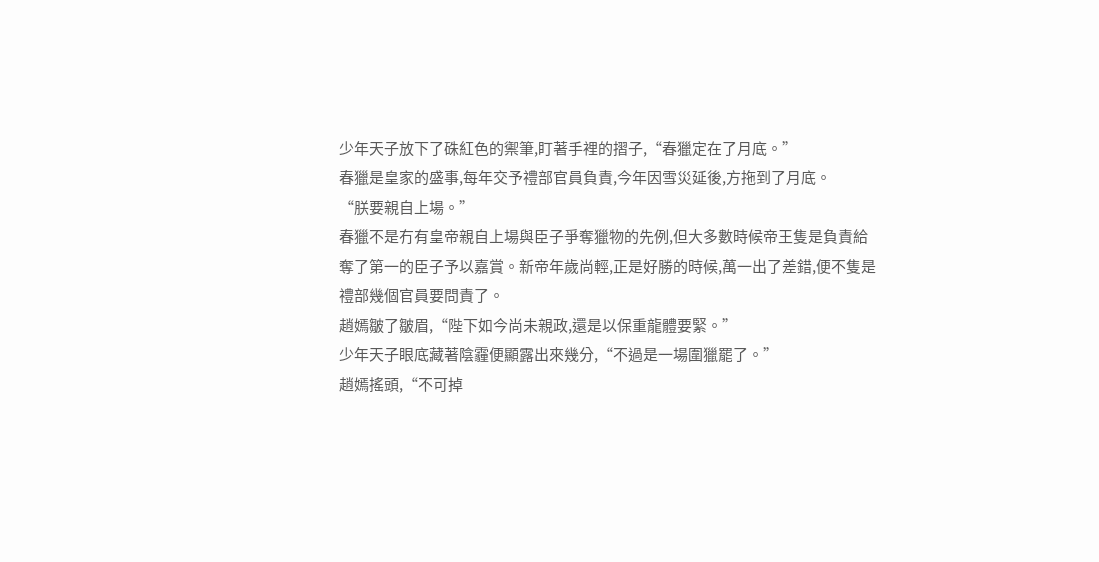少年天子放下了硃紅色的禦筆,盯著手裡的摺子,“春獵定在了月底。”
春獵是皇家的盛事,每年交予禮部官員負責,今年因雪災延後,方拖到了月底。
“朕要親自上場。”
春獵不是冇有皇帝親自上場與臣子爭奪獵物的先例,但大多數時候帝王隻是負責給奪了第一的臣子予以嘉賞。新帝年歲尚輕,正是好勝的時候,萬一出了差錯,便不隻是禮部幾個官員要問責了。
趙嫣皺了皺眉,“陛下如今尚未親政,還是以保重龍體要緊。”
少年天子眼底藏著陰霾便顯露出來幾分,“不過是一場圍獵罷了。”
趙嫣搖頭,“不可掉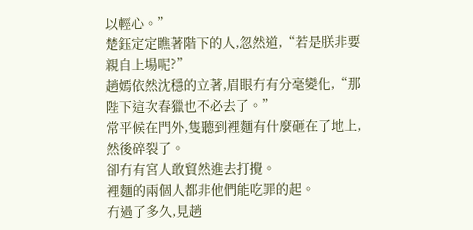以輕心。”
楚鈺定定瞧著階下的人,忽然道,“若是朕非要親自上場呢?”
趙嫣依然沈穩的立著,眉眼冇有分毫變化,“那陛下這次春獵也不必去了。”
常平候在門外,隻聽到裡麵有什麼砸在了地上,然後碎裂了。
卻冇有宮人敢貿然進去打攪。
裡麵的兩個人都非他們能吃罪的起。
冇過了多久,見趙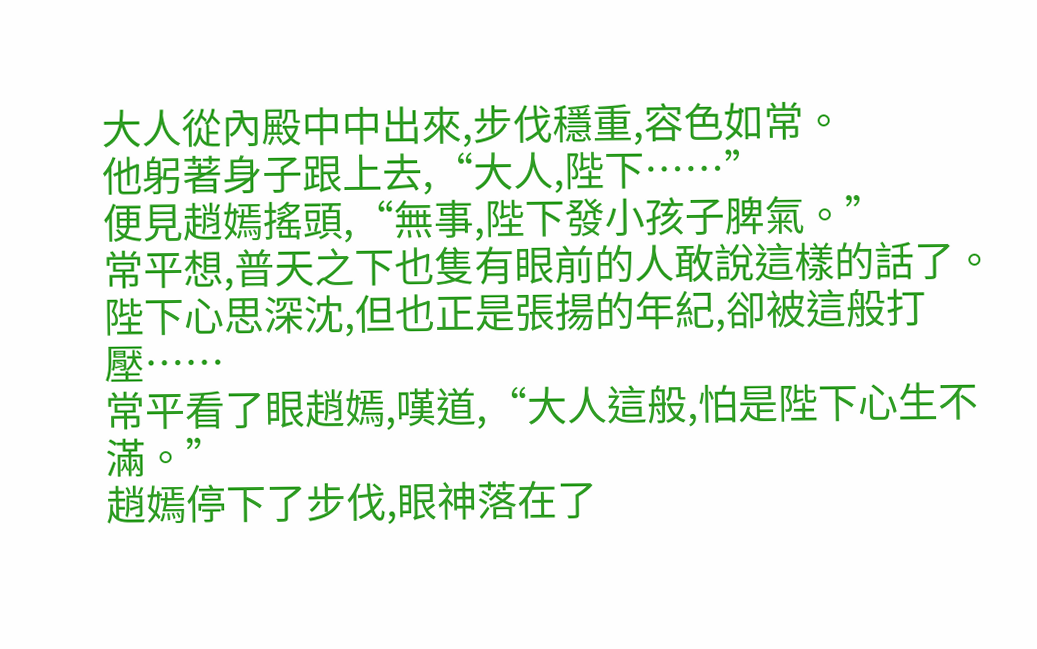大人從內殿中中出來,步伐穩重,容色如常。
他躬著身子跟上去,“大人,陛下……”
便見趙嫣搖頭,“無事,陛下發小孩子脾氣。”
常平想,普天之下也隻有眼前的人敢說這樣的話了。
陛下心思深沈,但也正是張揚的年紀,卻被這般打壓……
常平看了眼趙嫣,嘆道,“大人這般,怕是陛下心生不滿。”
趙嫣停下了步伐,眼神落在了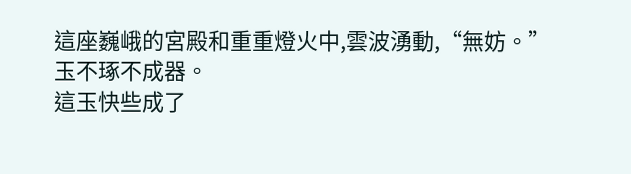這座巍峨的宮殿和重重燈火中,雲波湧動,“無妨。”
玉不琢不成器。
這玉快些成了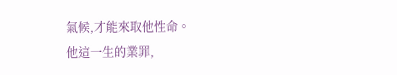氣候,才能來取他性命。
他這一生的業罪,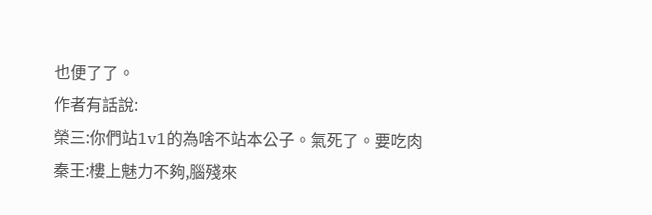也便了了。
作者有話說:
榮三:你們站1v1的為啥不站本公子。氣死了。要吃肉
秦王:樓上魅力不夠,腦殘來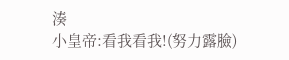湊
小皇帝:看我看我!(努力露臉)